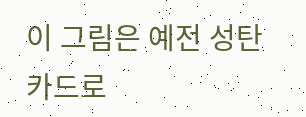이 그림은 예전 성탄카드로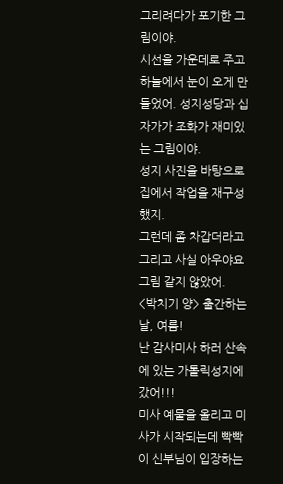그리려다가 포기한 그림이야.
시선을 가운데로 주고 하늘에서 눈이 오게 만들었어. 성지성당과 십자가가 조화가 재미있는 그림이야.
성지 사진을 바탕으로 집에서 작업을 재구성했지.
그런데 좀 차갑더라고 그리고 사실 아우야요 그림 같지 않았어.
<박치기 양> 출간하는 날, 여름!
난 감사미사 하러 산속에 있는 가톨릭성지에 갔어!!!
미사 예물을 올리고 미사가 시작되는데 빡빡이 신부님이 입장하는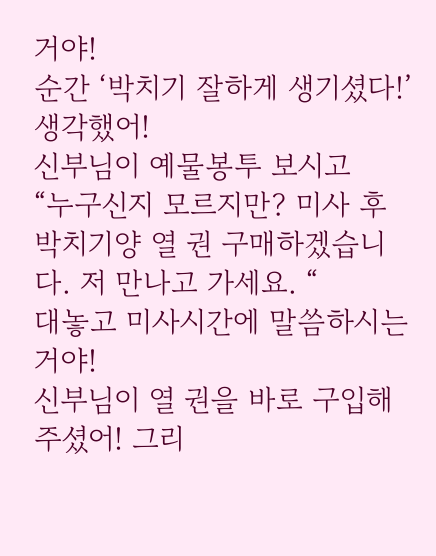거야!
순간 ‘박치기 잘하게 생기셨다!’ 생각했어!
신부님이 예물봉투 보시고
“누구신지 모르지만? 미사 후 박치기양 열 권 구매하겠습니다. 저 만나고 가세요. “
대놓고 미사시간에 말씀하시는 거야!
신부님이 열 권을 바로 구입해 주셨어! 그리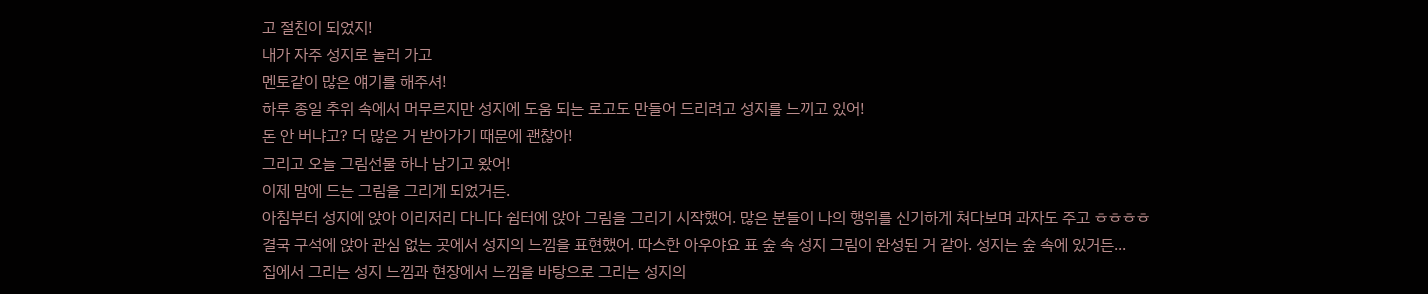고 절친이 되었지!
내가 자주 성지로 놀러 가고
멘토같이 많은 얘기를 해주셔!
하루 종일 추위 속에서 머무르지만 성지에 도움 되는 로고도 만들어 드리려고 성지를 느끼고 있어!
돈 안 버냐고? 더 많은 거 받아가기 때문에 괜찮아!
그리고 오늘 그림선물 하나 남기고 왔어!
이제 맘에 드는 그림을 그리게 되었거든.
아침부터 성지에 앉아 이리저리 다니다 쉼터에 앉아 그림을 그리기 시작했어. 많은 분들이 나의 행위를 신기하게 쳐다보며 과자도 주고 ㅎㅎㅎㅎ
결국 구석에 앉아 관심 없는 곳에서 성지의 느낌을 표현했어. 따스한 아우야요 표 숲 속 성지 그림이 완성된 거 같아. 성지는 숲 속에 있거든...
집에서 그리는 성지 느낌과 현장에서 느낌을 바탕으로 그리는 성지의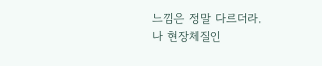느낌은 정말 다르더라.
나 현장체질인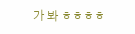가 봐 ㅎㅎㅎㅎ